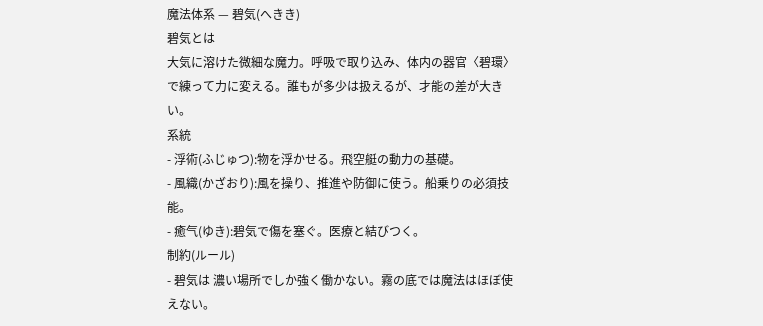魔法体系 — 碧気(へきき)
碧気とは
大気に溶けた微細な魔力。呼吸で取り込み、体内の器官〈碧環〉で練って力に変える。誰もが多少は扱えるが、才能の差が大きい。
系統
- 浮術(ふじゅつ):物を浮かせる。飛空艇の動力の基礎。
- 風織(かざおり):風を操り、推進や防御に使う。船乗りの必須技能。
- 癒气(ゆき):碧気で傷を塞ぐ。医療と結びつく。
制約(ルール)
- 碧気は 濃い場所でしか強く働かない。霧の底では魔法はほぼ使えない。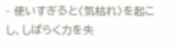- 使いすぎると〈気枯れ〉を起こし、しばらく力を失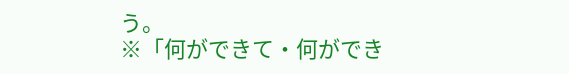う。
※「何ができて・何ができ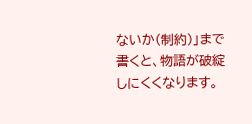ないか(制約)」まで書くと、物語が破綻しにくくなります。